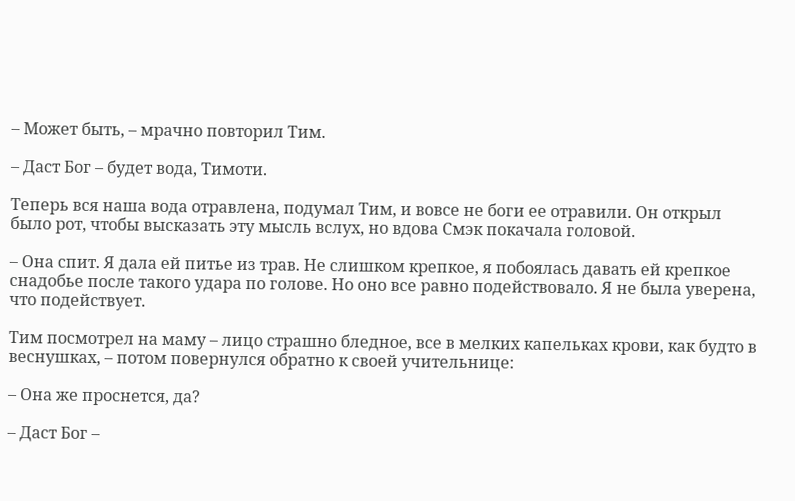– Может быть, – мрачно повторил Тим.

– Даст Бог – будет вода, Тимоти.

Теперь вся наша вода отравлена, подумал Тим, и вовсе не боги ее отравили. Он открыл было рот, чтобы высказать эту мысль вслух, но вдова Смэк покачала головой.

– Она спит. Я дала ей питье из трав. Не слишком крепкое, я побоялась давать ей крепкое снадобье после такого удара по голове. Но оно все равно подействовало. Я не была уверена, что подействует.

Тим посмотрел на маму – лицо страшно бледное, все в мелких капельках крови, как будто в веснушках, – потом повернулся обратно к своей учительнице:

– Она же проснется, да?

– Даст Бог –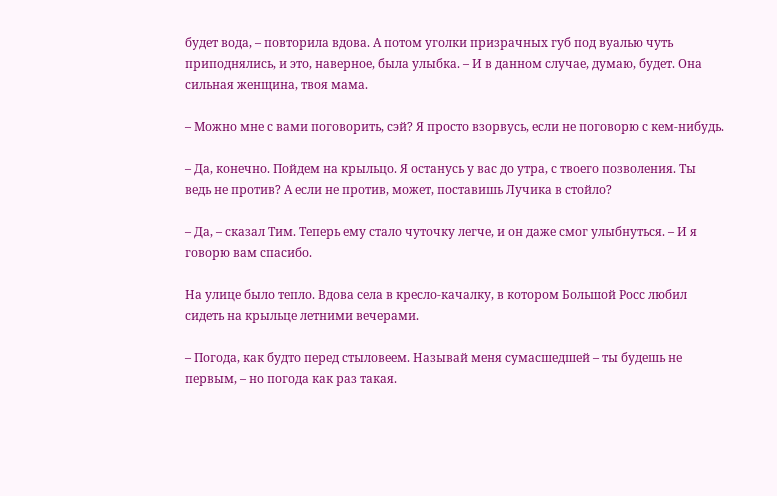будет вода, – повторила вдова. А потом уголки призрачных губ под вуалью чуть приподнялись, и это, наверное, была улыбка. – И в данном случае, думаю, будет. Она сильная женщина, твоя мама.

– Можно мне с вами поговорить, сэй? Я просто взорвусь, если не поговорю с кем-нибудь.

– Да, конечно. Пойдем на крыльцо. Я останусь у вас до утра, с твоего позволения. Ты ведь не против? А если не против, может, поставишь Лучика в стойло?

– Да, – сказал Тим. Теперь ему стало чуточку легче, и он даже смог улыбнуться. – И я говорю вам спасибо.

На улице было тепло. Вдова села в кресло-качалку, в котором Большой Росс любил сидеть на крыльце летними вечерами.

– Погода, как будто перед стыловеем. Называй меня сумасшедшей – ты будешь не первым, – но погода как раз такая.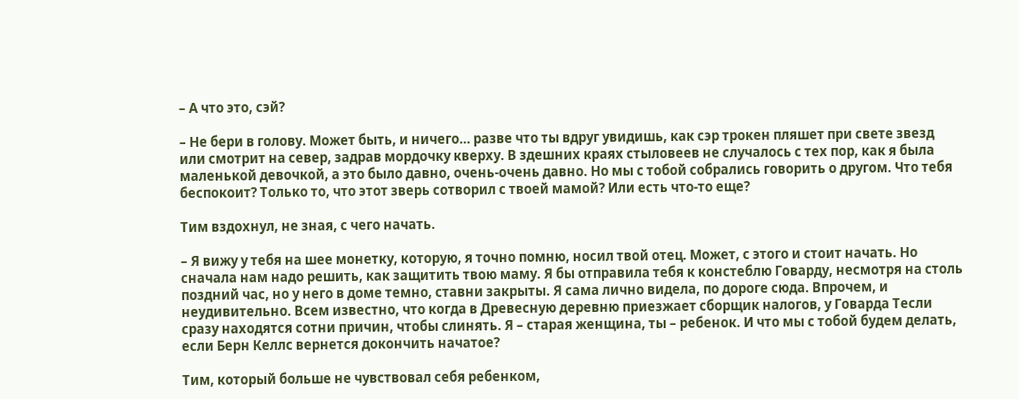– А что это, сэй?

– Не бери в голову. Может быть, и ничего… разве что ты вдруг увидишь, как сэр трокен пляшет при свете звезд или смотрит на север, задрав мордочку кверху. В здешних краях стыловеев не случалось с тех пор, как я была маленькой девочкой, а это было давно, очень-очень давно. Но мы с тобой собрались говорить о другом. Что тебя беспокоит? Только то, что этот зверь сотворил с твоей мамой? Или есть что-то еще?

Тим вздохнул, не зная, с чего начать.

– Я вижу у тебя на шее монетку, которую, я точно помню, носил твой отец. Может, с этого и стоит начать. Но сначала нам надо решить, как защитить твою маму. Я бы отправила тебя к констеблю Говарду, несмотря на столь поздний час, но у него в доме темно, ставни закрыты. Я сама лично видела, по дороге сюда. Впрочем, и неудивительно. Всем известно, что когда в Древесную деревню приезжает сборщик налогов, у Говарда Тесли сразу находятся сотни причин, чтобы слинять. Я – старая женщина, ты – ребенок. И что мы с тобой будем делать, если Берн Келлс вернется докончить начатое?

Тим, который больше не чувствовал себя ребенком,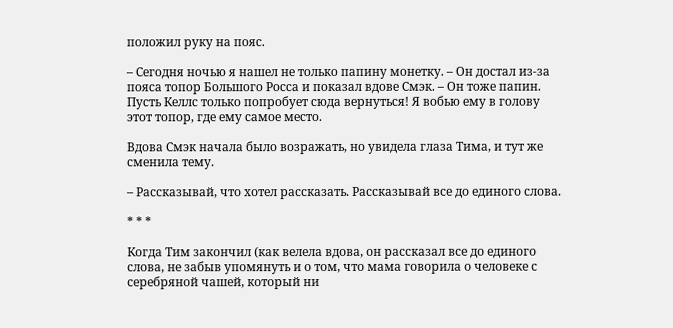положил руку на пояс.

– Сегодня ночью я нашел не только папину монетку. – Он достал из-за пояса топор Большого Росса и показал вдове Смэк. – Он тоже папин. Пусть Келлс только попробует сюда вернуться! Я вобью ему в голову этот топор, где ему самое место.

Вдова Смэк начала было возражать, но увидела глаза Тима, и тут же сменила тему.

– Рассказывай, что хотел рассказать. Рассказывай все до единого слова.

* * *

Когда Тим закончил (как велела вдова, он рассказал все до единого слова, не забыв упомянуть и о том, что мама говорила о человеке с серебряной чашей, который ни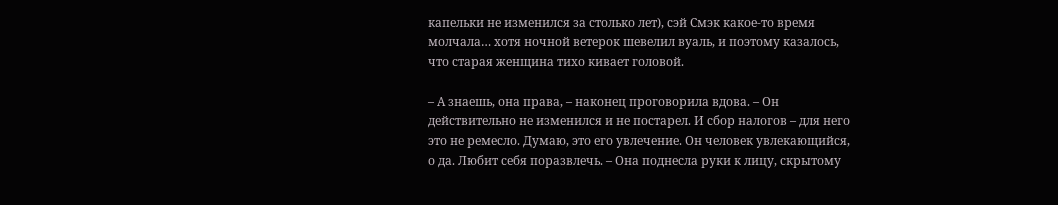капельки не изменился за столько лет), сэй Смэк какое-то время молчала… хотя ночной ветерок шевелил вуаль, и поэтому казалось, что старая женщина тихо кивает головой.

– А знаешь, она права, – наконец проговорила вдова. – Он действительно не изменился и не постарел. И сбор налогов – для него это не ремесло. Думаю, это его увлечение. Он человек увлекающийся, о да. Любит себя поразвлечь. – Она поднесла руки к лицу, скрытому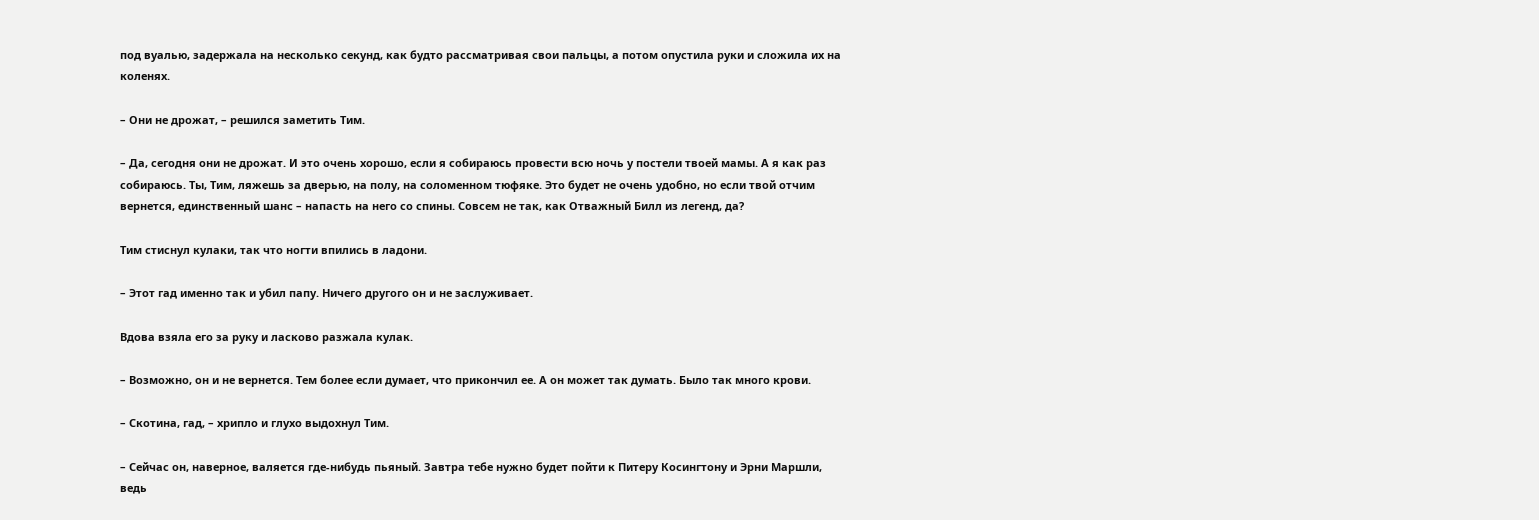под вуалью, задержала на несколько секунд, как будто рассматривая свои пальцы, а потом опустила руки и сложила их на коленях.

– Они не дрожат, – решился заметить Тим.

– Да, сегодня они не дрожат. И это очень хорошо, если я собираюсь провести всю ночь у постели твоей мамы. А я как раз собираюсь. Ты, Тим, ляжешь за дверью, на полу, на соломенном тюфяке. Это будет не очень удобно, но если твой отчим вернется, единственный шанс – напасть на него со спины. Совсем не так, как Отважный Билл из легенд, да?

Тим стиснул кулаки, так что ногти впились в ладони.

– Этот гад именно так и убил папу. Ничего другого он и не заслуживает.

Вдова взяла его за руку и ласково разжала кулак.

– Возможно, он и не вернется. Тем более если думает, что прикончил ее. А он может так думать. Было так много крови.

– Скотина, гад, – хрипло и глухо выдохнул Тим.

– Сейчас он, наверное, валяется где-нибудь пьяный. Завтра тебе нужно будет пойти к Питеру Косингтону и Эрни Маршли, ведь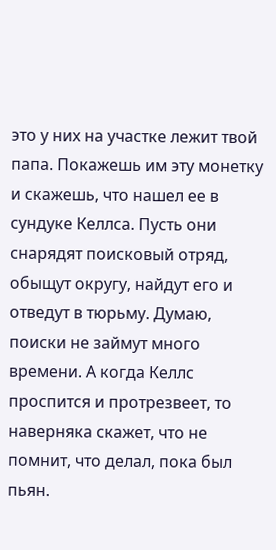это у них на участке лежит твой папа. Покажешь им эту монетку и скажешь, что нашел ее в сундуке Келлса. Пусть они снарядят поисковый отряд, обыщут округу, найдут его и отведут в тюрьму. Думаю, поиски не займут много времени. А когда Келлс проспится и протрезвеет, то наверняка скажет, что не помнит, что делал, пока был пьян.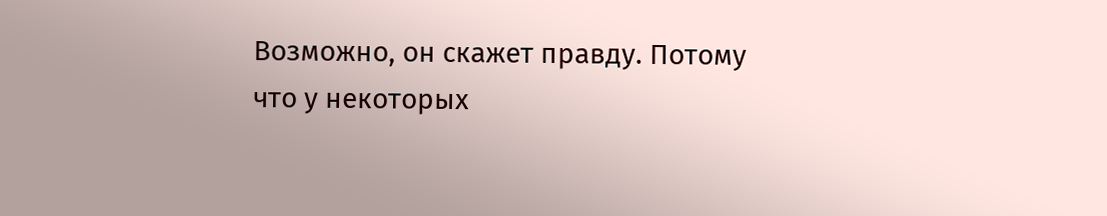Возможно, он скажет правду. Потому что у некоторых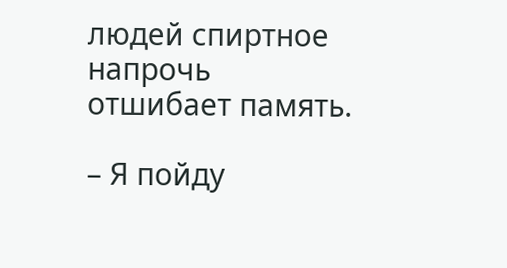людей спиртное напрочь отшибает память.

– Я пойду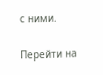с ними.

Перейти на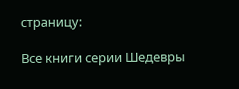страницу:

Все книги серии Шедевры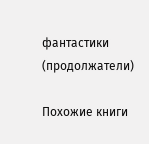фантастики (продолжатели)

Похожие книги